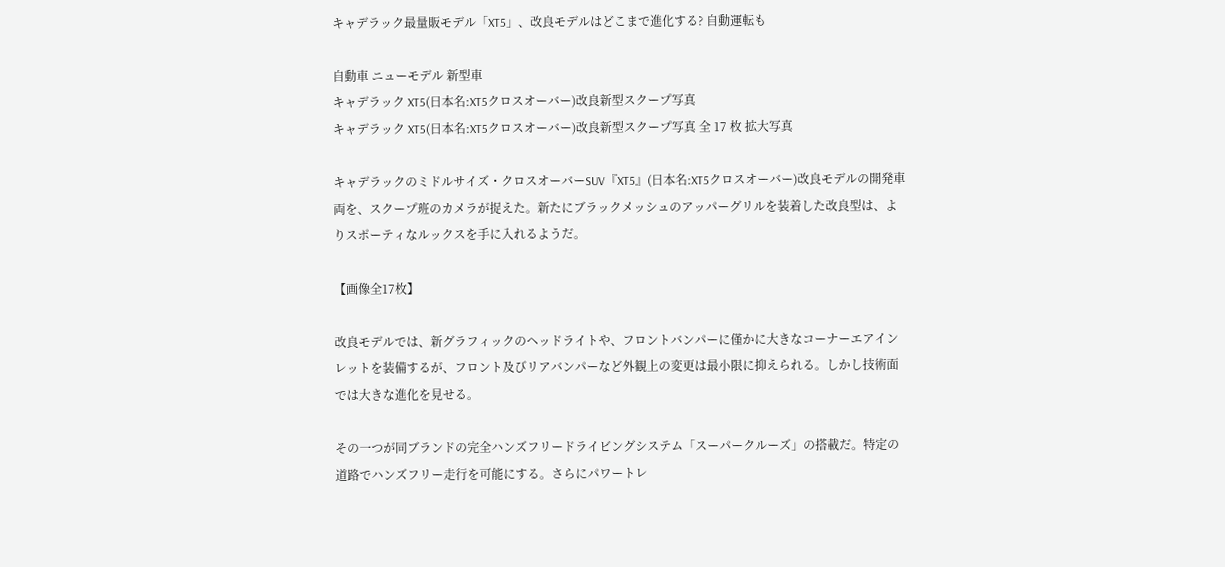キャデラック最量販モデル「XT5」、改良モデルはどこまで進化する? 自動運転も

自動車 ニューモデル 新型車
キャデラック XT5(日本名:XT5クロスオーバー)改良新型スクープ写真
キャデラック XT5(日本名:XT5クロスオーバー)改良新型スクープ写真 全 17 枚 拡大写真

キャデラックのミドルサイズ・クロスオーバーSUV『XT5』(日本名:XT5クロスオーバー)改良モデルの開発車両を、スクープ班のカメラが捉えた。新たにブラックメッシュのアッパーグリルを装着した改良型は、よりスポーティなルックスを手に入れるようだ。

【画像全17枚】

改良モデルでは、新グラフィックのヘッドライトや、フロントバンパーに僅かに大きなコーナーエアインレットを装備するが、フロント及びリアバンパーなど外観上の変更は最小限に抑えられる。しかし技術面では大きな進化を見せる。

その一つが同ブランドの完全ハンズフリードライビングシステム「スーパークルーズ」の搭載だ。特定の道路でハンズフリー走行を可能にする。さらにパワートレ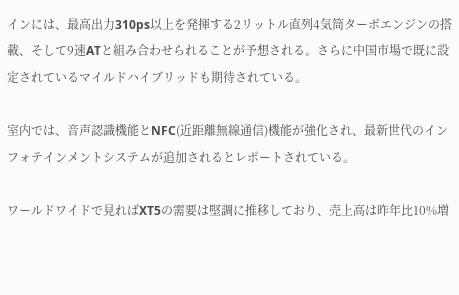インには、最高出力310ps以上を発揮する2リットル直列4気筒ターボエンジンの搭載、そして9速ATと組み合わせられることが予想される。さらに中国市場で既に設定されているマイルドハイブリッドも期待されている。

室内では、音声認識機能とNFC(近距離無線通信)機能が強化され、最新世代のインフォテインメントシステムが追加されるとレポートされている。

ワールドワイドで見ればXT5の需要は堅調に推移しており、売上高は昨年比10%増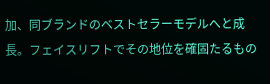加、同ブランドのベストセラーモデルへと成長。フェイスリフトでその地位を確固たるもの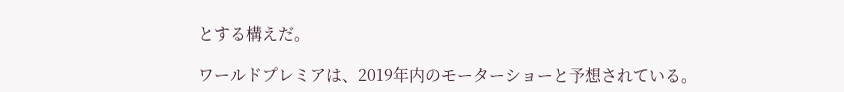とする構えだ。

ワールドプレミアは、2019年内のモーターショーと予想されている。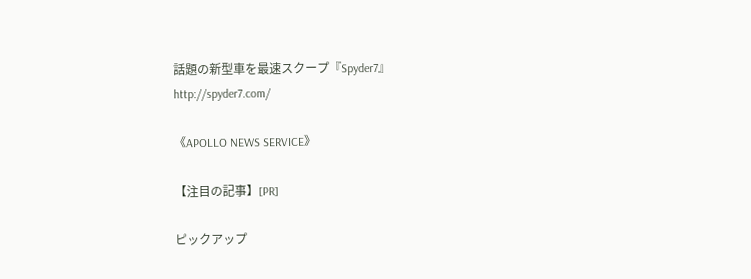話題の新型車を最速スクープ『Spyder7』
http://spyder7.com/

《APOLLO NEWS SERVICE》

【注目の記事】[PR]

ピックアップ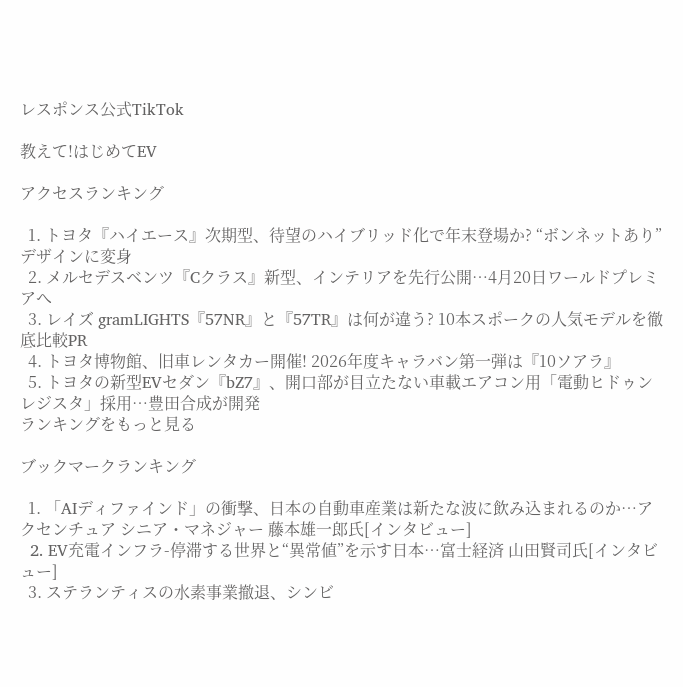レスポンス公式TikTok

教えて!はじめてEV

アクセスランキング

  1. トヨタ『ハイエース』次期型、待望のハイブリッド化で年末登場か? “ボンネットあり”デザインに変身
  2. メルセデスベンツ『Cクラス』新型、インテリアを先行公開…4月20日ワールドプレミアへ
  3. レイズ gramLIGHTS『57NR』と『57TR』は何が違う? 10本スポークの人気モデルを徹底比較PR
  4. トヨタ博物館、旧車レンタカー開催! 2026年度キャラバン第一弾は『10ソアラ』
  5. トヨタの新型EVセダン『bZ7』、開口部が目立たない車載エアコン用「電動ヒドゥンレジスタ」採用…豊田合成が開発
ランキングをもっと見る

ブックマークランキング

  1. 「AIディファインド」の衝撃、日本の自動車産業は新たな波に飲み込まれるのか…アクセンチュア シニア・マネジャー 藤本雄一郎氏[インタビュー]
  2. EV充電インフラ-停滞する世界と“異常値”を示す日本…富士経済 山田賢司氏[インタビュー]
  3. ステランティスの水素事業撤退、シンビ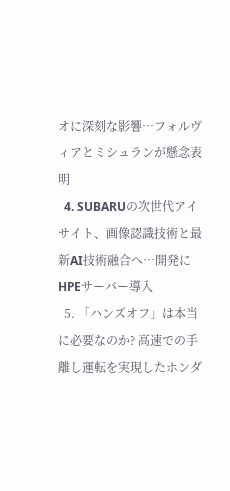オに深刻な影響…フォルヴィアとミシュランが懸念表明
  4. SUBARUの次世代アイサイト、画像認識技術と最新AI技術融合へ…開発にHPEサーバー導入
  5. 「ハンズオフ」は本当に必要なのか? 高速での手離し運転を実現したホンダ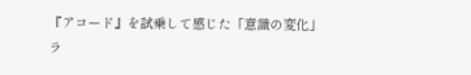『アコード』を試乗して感じた「意識の変化」
ラ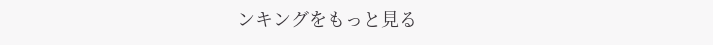ンキングをもっと見る